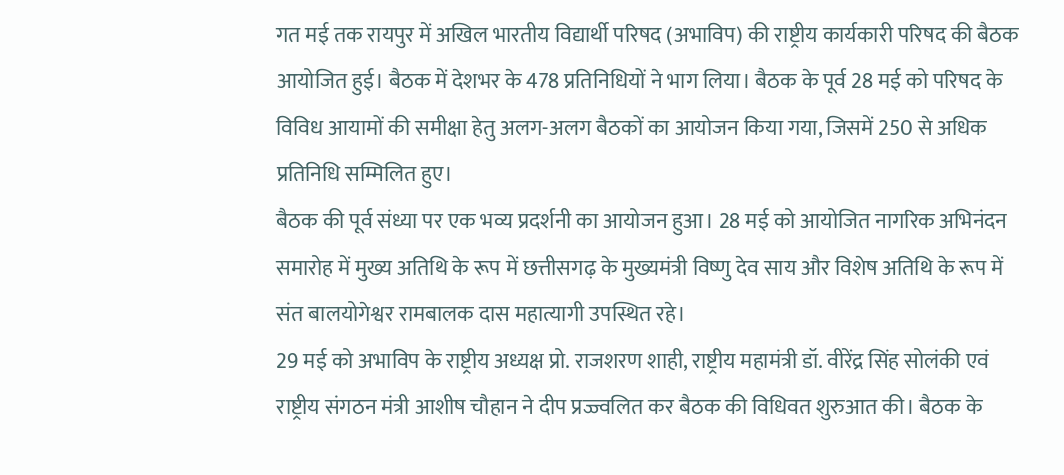गत मई तक रायपुर में अखिल भारतीय विद्यार्थी परिषद (अभाविप) की राष्ट्रीय कार्यकारी परिषद की बैठक आयोजित हुई। बैठक में देशभर के 478 प्रतिनिधियों ने भाग लिया। बैठक के पूर्व 28 मई को परिषद के विविध आयामों की समीक्षा हेतु अलग-अलग बैठकों का आयोजन किया गया, जिसमें 250 से अधिक प्रतिनिधि सम्मिलित हुए।
बैठक की पूर्व संध्या पर एक भव्य प्रदर्शनी का आयोजन हुआ। 28 मई को आयोजित नागरिक अभिनंदन समारोह में मुख्य अतिथि के रूप में छत्तीसगढ़ के मुख्यमंत्री विष्णु देव साय और विशेष अतिथि के रूप में संत बालयोगेश्वर रामबालक दास महात्यागी उपस्थित रहे।
29 मई को अभाविप के राष्ट्रीय अध्यक्ष प्रो. राजशरण शाही, राष्ट्रीय महामंत्री डॉ. वीरेंद्र सिंह सोलंकी एवं राष्ट्रीय संगठन मंत्री आशीष चौहान ने दीप प्रज्ज्वलित कर बैठक की विधिवत शुरुआत की। बैठक के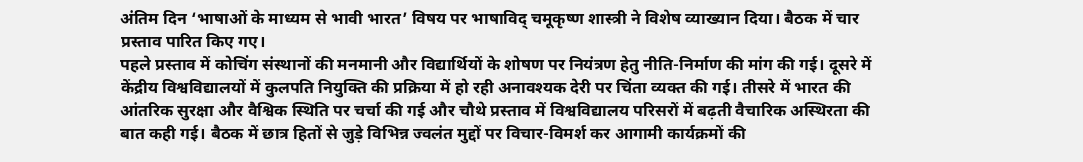अंतिम दिन ‘भाषाओं के माध्यम से भावी भारत’ विषय पर भाषाविद् चमूकृष्ण शास्त्री ने विशेष व्याख्यान दिया। बैठक में चार प्रस्ताव पारित किए गए।
पहले प्रस्ताव में कोचिंग संस्थानों की मनमानी और विद्यार्थियों के शोषण पर नियंत्रण हेतु नीति-निर्माण की मांग की गई। दूसरे में केंद्रीय विश्वविद्यालयों में कुलपति नियुक्ति की प्रक्रिया में हो रही अनावश्यक देरी पर चिंता व्यक्त की गई। तीसरे में भारत की आंतरिक सुरक्षा और वैश्विक स्थिति पर चर्चा की गई और चौथे प्रस्ताव में विश्वविद्यालय परिसरों में बढ़ती वैचारिक अस्थिरता की बात कही गई। बैठक में छात्र हितों से जुड़े विभिन्न ज्वलंत मुद्दों पर विचार-विमर्श कर आगामी कार्यक्रमों की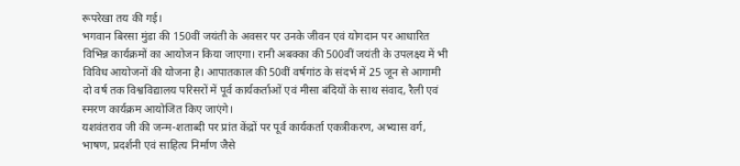रूपरेखा तय की गई।
भगवान बिरसा मुंडा की 150वीं जयंती के अवसर पर उनके जीवन एवं योगदान पर आधारित विभिन्न कार्यक्रमों का आयोजन किया जाएगा। रानी अबक्का की 500वीं जयंती के उपलक्ष्य में भी विविध आयोजनों की योजना है। आपातकाल की 50वीं वर्षगांठ के संदर्भ में 25 जून से आगामी दो वर्ष तक विश्वविद्यालय परिसरों में पूर्व कार्यकर्ताओं एवं मीसा बंदियों के साथ संवाद, रैली एवं स्मरण कार्यक्रम आयोजित किए जाएंगे।
यशवंतराव जी की जन्म-शताब्दी पर प्रांत केंद्रों पर पूर्व कार्यकर्ता एकत्रीकरण, अभ्यास वर्ग, भाषण, प्रदर्शनी एवं साहित्य निर्माण जैसे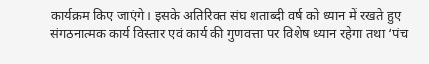कार्यक्रम किए जाएंगे। इसके अतिरिक्त संघ शताब्दी वर्ष को ध्यान में रखते हुए संगठनात्मक कार्य विस्तार एवं कार्य की गुणवत्ता पर विशेष ध्यान रहेगा तथा ‘पंच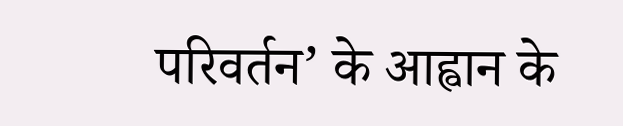परिवर्तन’ के आह्वान के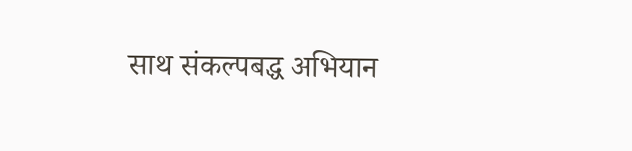साथ संकल्पबद्ध अभियान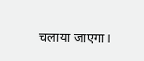चलाया जाएगा।